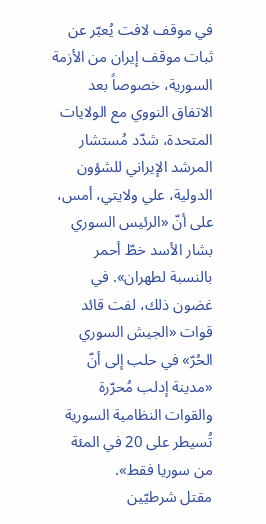في موقف لافت يُعبّر عن ثبات موقف إيران من الأزمة السورية، خصوصاً بعد الاتفاق النووي مع الولايات المتحدة، شدّد مُستشار المرشد الإيراني للشؤون الدولية، علي ولايتي، أمس، على أنّ «الرئيس السوري بشار الأسد خطّ أحمر بالنسبة لطهران». في غضون ذلك، لفت قائد قوات «الجيش السوري الحُرّ» في حلب إلى أنّ «مدينة إدلب مُحرّرة والقوات النظامية السورية تُسيطر على 20 في المئة من سوريا فقط».
مقتل شرطيّين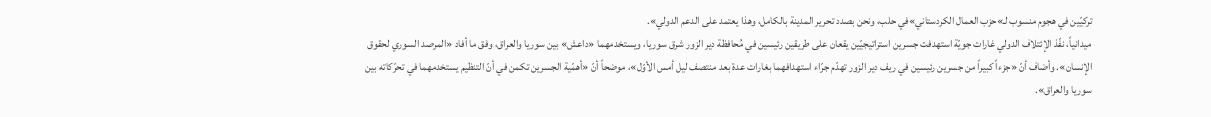تركيّين في هجوم منسوب لـ»حزب العمال الكردستاني»في حلب، ونحن بصدد تحرير المدينة بالكامل، وهذا يعتمد على الدعم الدولي».
ميدانياً، نفّذ الإئتلاف الدولي غارات جويّة استهدفت جسرين استراتيجيّين يقعان على طريقين رئيسين في مُحافظة دير الزور شرق سوريا، ويستخدمهما «داعش» بين سوريا والعراق، وفق ما أفاد «المرصد السوري لحقوق الإنسان». وأضاف أنّ «جزءاً كبيراً من جسرين رئيسين في ريف دير الزور تهدّم جرّاء استهدافهما بغارات عدة بعد منتصف ليل أمس الأوّل»، موضحاً أنّ «أهمّية الجسرين تكمن في أنّ التنظيم يستخدمهما في تحرّكاته بين سوريا والعراق».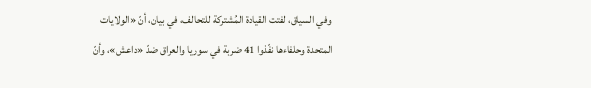وفي السياق، لفتت القيادة المُشتركة للتحالف، في بيان، أنّ «الولايات المتحدة وحلفاءها نفّذوا 41 ضربة في سوريا والعراق ضدّ «داعش»، وأنّ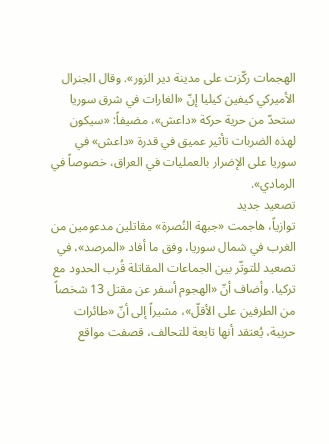الهجمات ركّزت على مدينة دير الزور». وقال الجنرال الأميركي كيفين كيليا إنّ «الغارات في شرق سوريا ستحدّ من حرية حركة «داعش»، مضيفاً: «سيكون لهذه الضربات تأثير عميق في قدرة «داعش» في سوريا على الإضرار بالعمليات في العراق، خصوصاً في الرمادي».
تصعيد جديد
توازياً، هاجمت «جبهة النُصرة» مقاتلين مدعومين من الغرب في شمال سوريا، وفق ما أفاد «المرصد»، في تصعيد للتوتّر بين الجماعات المقاتلة قُرب الحدود مع تركيا. وأضاف أنّ «الهجوم أسفر عن مقتل 13 شخصاً من الطرفين على الأقلّ»، مشيراً إلى أنّ «طائرات حربية، يُعتقد أنها تابعة للتحالف، قصفت مواقع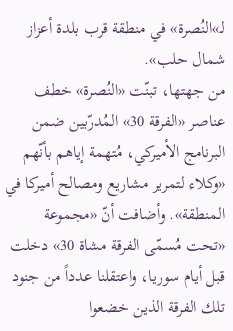لـ»النُصرة» في منطقة قرب بلدة أعزاز شمال حلب».
من جهتها، تبنّت «النُصرة» خطف عناصر «الفرقة 30» المُدرّبين ضمن البرنامج الأميركي، مُتهمة إياهم بأنّهم «وكلاء لتمرير مشاريع ومصالح أميركا في المنطقة». وأضافت أنّ «مجموعة «تحت مُسمّى الفرقة مشاة 30» دخلت قبل أيام سوريا، واعتقلنا عدداً من جنود تلك الفرقة الذين خضعوا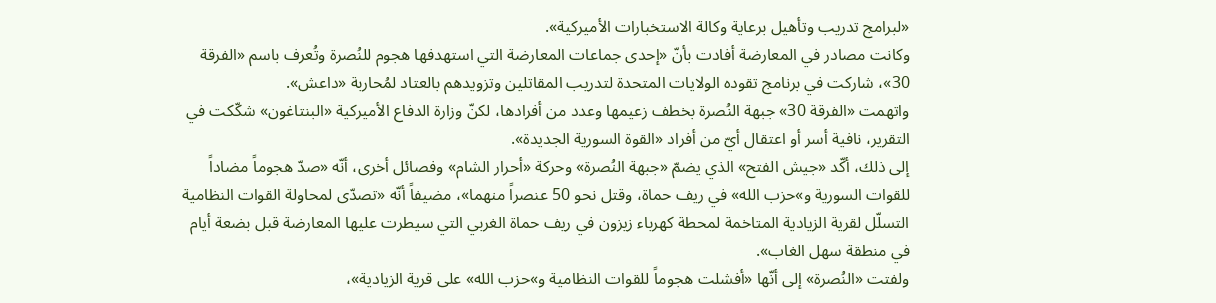«لبرامج تدريب وتأهيل برعاية وكالة الاستخبارات الأميركية».
وكانت مصادر في المعارضة أفادت بأنّ «إحدى جماعات المعارضة التي استهدفها هجوم للنُصرة وتُعرف باسم «الفرقة 30»، شاركت في برنامج تقوده الولايات المتحدة لتدريب المقاتلين وتزويدهم بالعتاد لمُحاربة «داعش».
واتهمت «الفرقة 30» جبهة النُصرة بخطف زعيمها وعدد من أفرادها، لكنّ وزارة الدفاع الأميركية «البنتاغون» شكّكت في التقرير، نافية أسر أو اعتقال أيّ من أفراد «القوة السورية الجديدة».
إلى ذلك، أكّد «جيش الفتح» الذي يضمّ «جبهة النُصرة» وحركة «أحرار الشام» وفصائل أخرى، أنّه «صدّ هجوماً مضاداً للقوات السورية و»حزب الله» في ريف حماة، وقتل نحو 50 عنصراً منهما»، مضيفاً أنّه «تصدّى لمحاولة القوات النظامية التسلّل لقرية الزيادية المتاخمة لمحطة كهرباء زيزون في ريف حماة الغربي التي سيطرت عليها المعارضة قبل بضعة أيام في منطقة سهل الغاب».
ولفتت «النُصرة» إلى أنّها «أفشلت هجوماً للقوات النظامية و»حزب الله» على قرية الزيادية»،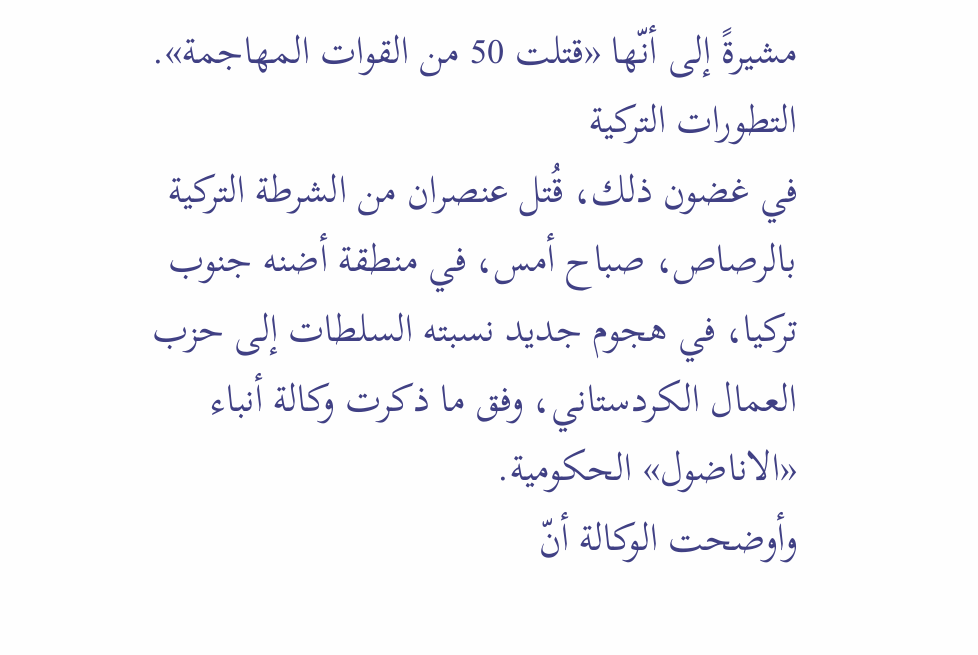مشيرةً إلى أنّها «قتلت 50 من القوات المهاجمة».
التطورات التركية
في غضون ذلك، قُتل عنصران من الشرطة التركية بالرصاص، صباح أمس، في منطقة أضنه جنوب تركيا، في هجوم جديد نسبته السلطات إلى حزب العمال الكردستاني، وفق ما ذكرت وكالة أنباء «الاناضول» الحكومية.
وأوضحت الوكالة أنّ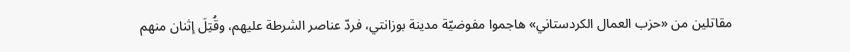مقاتلين من «حزب العمال الكردستاني» هاجموا مفوضيّة مدينة بوزانتي، فردّ عناصر الشرطة عليهم، وقُتِلَ إثنان منهم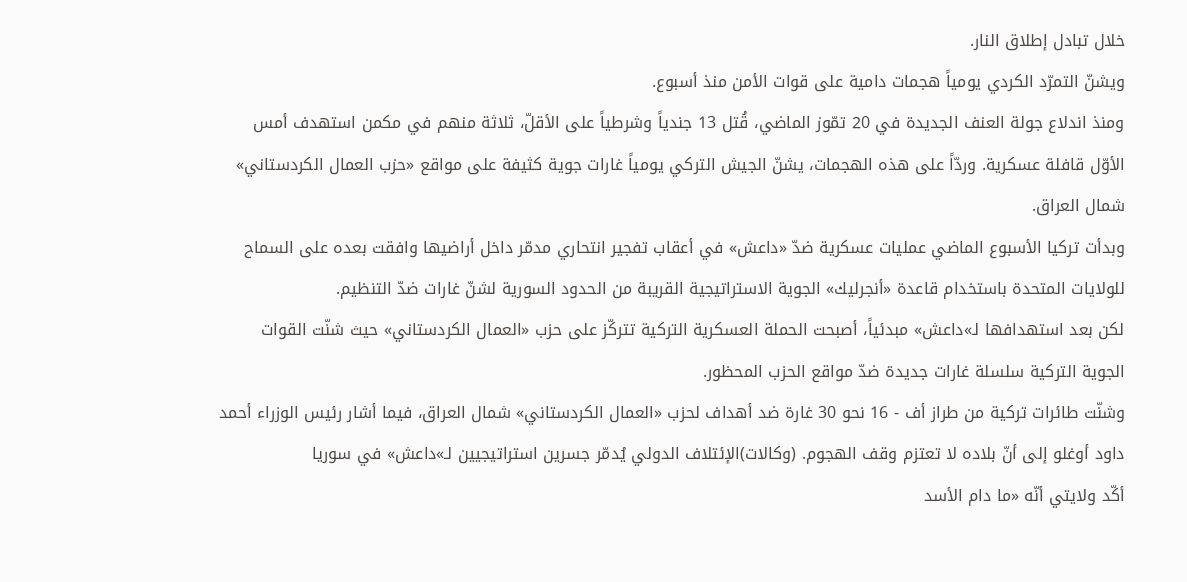خلال تبادل إطلاق النار.
ويشنّ التمرّد الكردي يومياً هجمات دامية على قوات الأمن منذ أسبوع.
ومنذ اندلاع جولة العنف الجديدة في 20 تمّوز الماضي، قُتل 13 جندياً وشرطياً على الأقلّ، ثلاثة منهم في مكمن استهدف أمس الأوّل قافلة عسكرية. وردّاً على هذه الهجمات، يشنّ الجيش التركي يومياً غارات جوية كثيفة على مواقع «حزب العمال الكردستاني» شمال العراق.
وبدأت تركيا الأسبوع الماضي عمليات عسكرية ضدّ «داعش» في أعقاب تفجير انتحاري مدمّر داخل أراضيها وافقت بعده على السماح للولايات المتحدة باستخدام قاعدة «أنجرليك» الجوية الاستراتيجية القريبة من الحدود السورية لشنّ غارات ضدّ التنظيم.
لكن بعد استهدافها لـ»داعش» مبدئياً، أصبحت الحملة العسكرية التركية تتركّز على حزب «العمال الكردستاني» حيث شنّت القوات الجوية التركية سلسلة غارات جديدة ضدّ مواقع الحزب المحظور.
وشنّت طائرات تركية من طراز أف - 16 نحو 30 غارة ضد أهداف لحزب «العمال الكردستاني» شمال العراق، فيما أشار رئيس الوزراء أحمد داود أوغلو إلى أنّ بلاده لا تعتزم وقف الهجوم. (وكالات)الإئتلاف الدولي يُدمّر جسرين استراتيجيين لـ»داعش» في سوريا
أكّد ولايتي أنّه «ما دام الأسد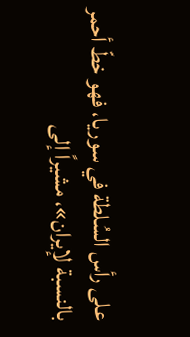على رأس السُلطة في سوريا، فهو خطّ أحمر بالنسبة لإيران»، مشيراً إلى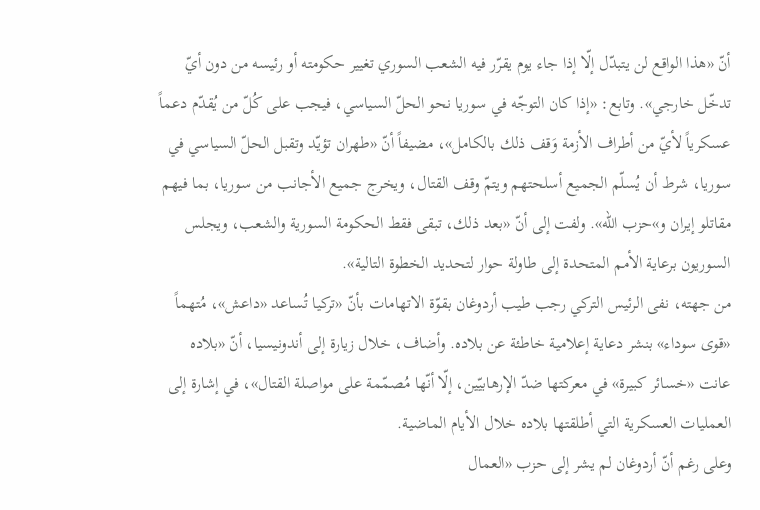أنّ «هذا الواقع لن يتبدّل إلّا إذا جاء يوم يقرّر فيه الشعب السوري تغيير حكومته أو رئيسه من دون أيّ تدخّل خارجي». وتابع: «إذا كان التوجّه في سوريا نحو الحلّ السياسي، فيجب على كُلّ من يُقدّم دعماً عسكرياً لأيّ من أطراف الأزمة وَقف ذلك بالكامل»، مضيفاً أنّ «طهران تؤيّد وتقبل الحلّ السياسي في سوريا، شرط أن يُسلّم الجميع أسلحتهم ويتمّ وقف القتال، ويخرج جميع الأجانب من سوريا، بما فيهم مقاتلو إيران و»حزب الله». ولفت إلى أنّ «بعد ذلك، تبقى فقط الحكومة السورية والشعب، ويجلس السوريون برعاية الأمم المتحدة إلى طاولة حوار لتحديد الخطوة التالية».
من جهته، نفى الرئيس التركي رجب طيب أردوغان بقوّة الاتهامات بأنّ «تركيا تُساعد «داعش»، مُتهماً «قوى سوداء» بنشر دعاية إعلامية خاطئة عن بلاده. وأضاف، خلال زيارة إلى أندونيسيا، أنّ «بلاده عانت «خسائر كبيرة» في معركتها ضدّ الإرهابيّين، إلّا أنّها مُصمّمة على مواصلة القتال»، في إشارة إلى العمليات العسكرية التي أطلقتها بلاده خلال الأيام الماضية.
وعلى رغم أنّ أردوغان لم يشر إلى حزب «العمال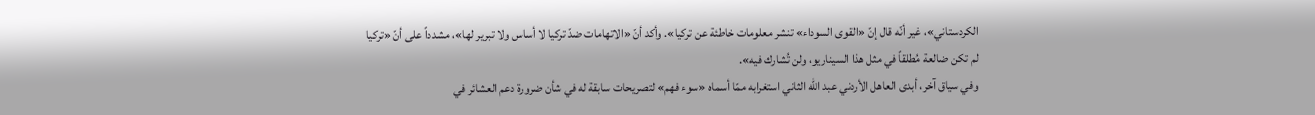الكردستاني»، غير أنّه قال إنّ «القوى السوداء» تنشر معلومات خاطئة عن تركيا». وأكد أنّ «الاتهامات ضدّ تركيا لا أساس ولا تبرير لها»، مشدداً على أنّ «تركيا لم تكن ضالعة مُطلقاً في مثل هذا السيناريو، ولن تُشارك فيه».
وفي سياق آخر، أبدى العاهل الأردني عبد الله الثاني استغرابه ممّا أسماه «سوء فهم» لتصريحات سابقة له في شأن ضرورة دعم العشائر في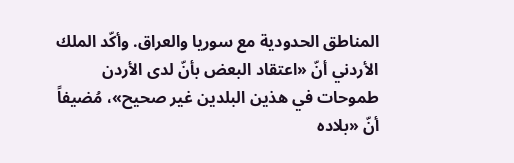المناطق الحدودية مع سوريا والعراق. وأكّد الملك الأردني أنّ «اعتقاد البعض بأنّ لدى الأردن طموحات في هذين البلدين غير صحيح»، مُضيفاً أنّ «بلاده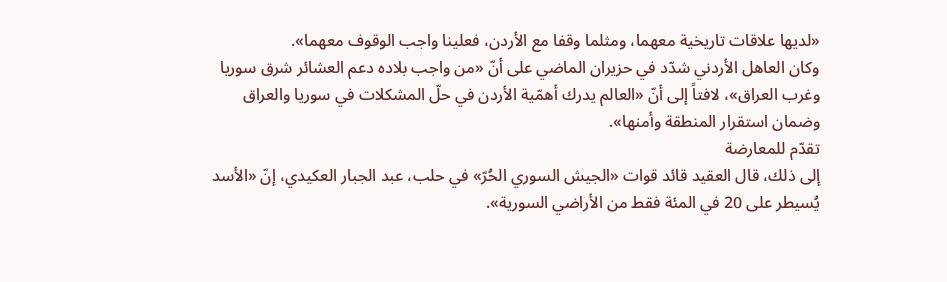«لديها علاقات تاريخية معهما، ومثلما وقفا مع الأردن، فعلينا واجب الوقوف معهما».
وكان العاهل الأردني شدّد في حزيران الماضي على أنّ «من واجب بلاده دعم العشائر شرق سوريا وغرب العراق»، لافتاً إلى أنّ «العالم يدرك أهمّية الأردن في حلّ المشكلات في سوريا والعراق وضمان استقرار المنطقة وأمنها».
تقدّم للمعارضة
إلى ذلك، قال العقيد قائد قوات «الجيش السوري الحُرّ» في حلب، عبد الجبار العكيدي، إنّ «الأسد يُسيطر على 20 في المئة فقط من الأراضي السورية».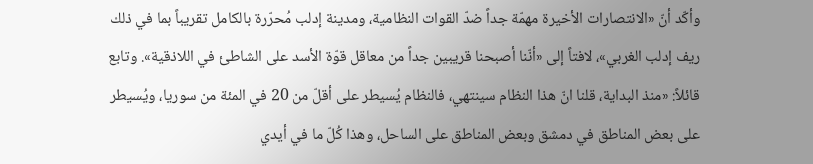وأكّد أنّ «الانتصارات الأخيرة مهمّة جداً ضدّ القوات النظامية، ومدينة إدلب مُحرّرة بالكامل تقريباً بما في ذلك ريف إدلب الغربي»، لافتاً إلى «أنّنا أصبحنا قريبين جداً من معاقل قوّة الأسد على الشاطئ في اللاذقية». وتابع قائلاً: «منذ البداية، قلنا انّ هذا النظام سينتهي، فالنظام يُسيطر على أقلّ من 20 في المئة من سوريا، ويُسيطر على بعض المناطق في دمشق وبعض المناطق على الساحل، وهذا كُلّ ما في أيدي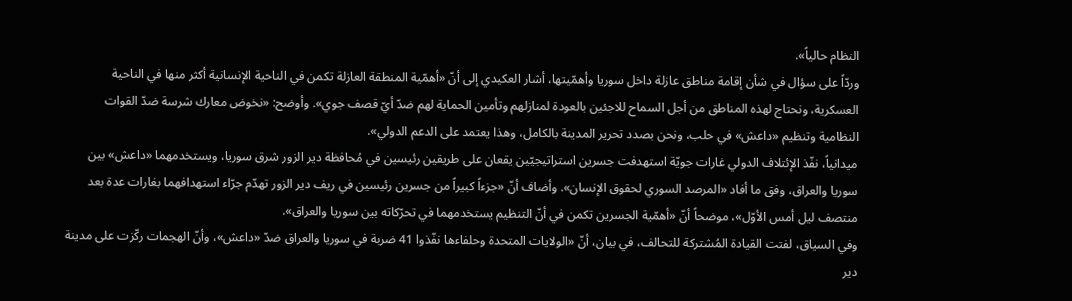النظام حالياً».
وردّاً على سؤال في شأن إقامة مناطق عازلة داخل سوريا وأهمّيتها، أشار العكيدي إلى أنّ «أهمّية المنطقة العازلة تكمن في الناحية الإنسانية أكثر منها في الناحية العسكرية، ونحتاج لهذه المناطق من أجل السماح للاجئين بالعودة لمنازلهم وتأمين الحماية لهم ضدّ أيّ قصف جوي». وأوضح: «نخوض معارك شرسة ضدّ القوات النظامية وتنظيم «داعش» في حلب، ونحن بصدد تحرير المدينة بالكامل، وهذا يعتمد على الدعم الدولي».
ميدانياً، نفّذ الإئتلاف الدولي غارات جويّة استهدفت جسرين استراتيجيّين يقعان على طريقين رئيسين في مُحافظة دير الزور شرق سوريا، ويستخدمهما «داعش» بين سوريا والعراق، وفق ما أفاد «المرصد السوري لحقوق الإنسان». وأضاف أنّ «جزءاً كبيراً من جسرين رئيسين في ريف دير الزور تهدّم جرّاء استهدافهما بغارات عدة بعد منتصف ليل أمس الأوّل»، موضحاً أنّ «أهمّية الجسرين تكمن في أنّ التنظيم يستخدمهما في تحرّكاته بين سوريا والعراق».
وفي السياق، لفتت القيادة المُشتركة للتحالف، في بيان، أنّ «الولايات المتحدة وحلفاءها نفّذوا 41 ضربة في سوريا والعراق ضدّ «داعش»، وأنّ الهجمات ركّزت على مدينة دير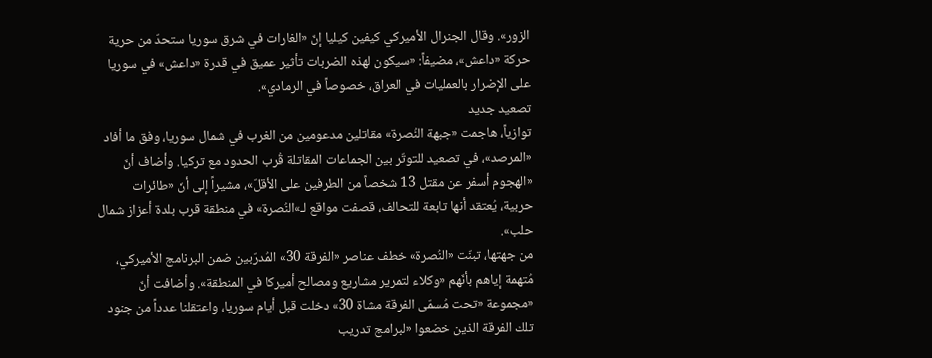الزور». وقال الجنرال الأميركي كيفين كيليا إنّ «الغارات في شرق سوريا ستحدّ من حرية حركة «داعش»، مضيفاً: «سيكون لهذه الضربات تأثير عميق في قدرة «داعش» في سوريا على الإضرار بالعمليات في العراق، خصوصاً في الرمادي».
تصعيد جديد
توازياً، هاجمت «جبهة النُصرة» مقاتلين مدعومين من الغرب في شمال سوريا، وفق ما أفاد «المرصد»، في تصعيد للتوتّر بين الجماعات المقاتلة قُرب الحدود مع تركيا. وأضاف أنّ «الهجوم أسفر عن مقتل 13 شخصاً من الطرفين على الأقلّ»، مشيراً إلى أنّ «طائرات حربية، يُعتقد أنها تابعة للتحالف، قصفت مواقع لـ»النُصرة» في منطقة قرب بلدة أعزاز شمال حلب».
من جهتها، تبنّت «النُصرة» خطف عناصر «الفرقة 30» المُدرّبين ضمن البرنامج الأميركي، مُتهمة إياهم بأنّهم «وكلاء لتمرير مشاريع ومصالح أميركا في المنطقة». وأضافت أنّ «مجموعة «تحت مُسمّى الفرقة مشاة 30» دخلت قبل أيام سوريا، واعتقلنا عدداً من جنود تلك الفرقة الذين خضعوا «لبرامج تدريب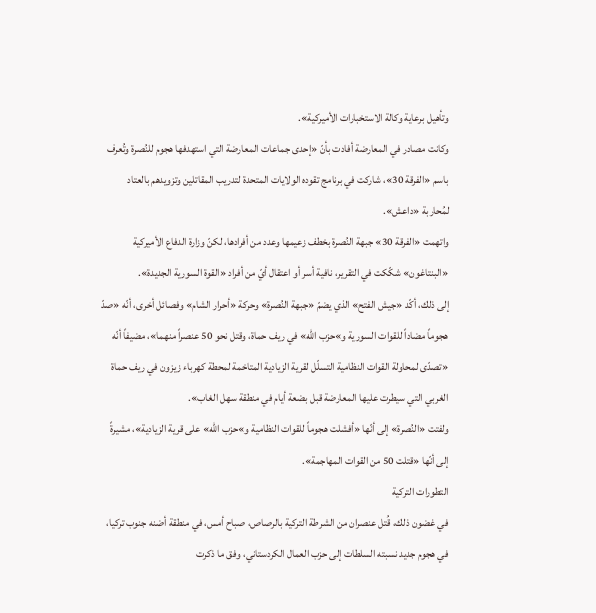وتأهيل برعاية وكالة الاستخبارات الأميركية».
وكانت مصادر في المعارضة أفادت بأنّ «إحدى جماعات المعارضة التي استهدفها هجوم للنُصرة وتُعرف باسم «الفرقة 30»، شاركت في برنامج تقوده الولايات المتحدة لتدريب المقاتلين وتزويدهم بالعتاد لمُحاربة «داعش».
واتهمت «الفرقة 30» جبهة النُصرة بخطف زعيمها وعدد من أفرادها، لكنّ وزارة الدفاع الأميركية «البنتاغون» شكّكت في التقرير، نافية أسر أو اعتقال أيّ من أفراد «القوة السورية الجديدة».
إلى ذلك، أكّد «جيش الفتح» الذي يضمّ «جبهة النُصرة» وحركة «أحرار الشام» وفصائل أخرى، أنّه «صدّ هجوماً مضاداً للقوات السورية و»حزب الله» في ريف حماة، وقتل نحو 50 عنصراً منهما»، مضيفاً أنّه «تصدّى لمحاولة القوات النظامية التسلّل لقرية الزيادية المتاخمة لمحطة كهرباء زيزون في ريف حماة الغربي التي سيطرت عليها المعارضة قبل بضعة أيام في منطقة سهل الغاب».
ولفتت «النُصرة» إلى أنّها «أفشلت هجوماً للقوات النظامية و»حزب الله» على قرية الزيادية»، مشيرةً إلى أنّها «قتلت 50 من القوات المهاجمة».
التطورات التركية
في غضون ذلك، قُتل عنصران من الشرطة التركية بالرصاص، صباح أمس، في منطقة أضنه جنوب تركيا، في هجوم جديد نسبته السلطات إلى حزب العمال الكردستاني، وفق ما ذكرت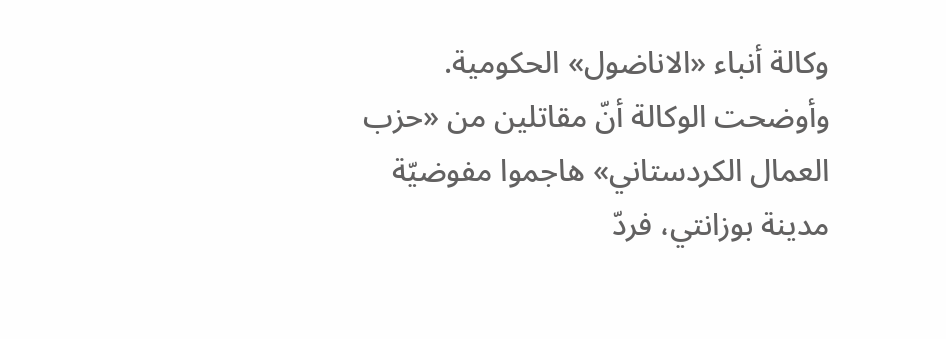وكالة أنباء «الاناضول» الحكومية.
وأوضحت الوكالة أنّ مقاتلين من «حزب العمال الكردستاني» هاجموا مفوضيّة مدينة بوزانتي، فردّ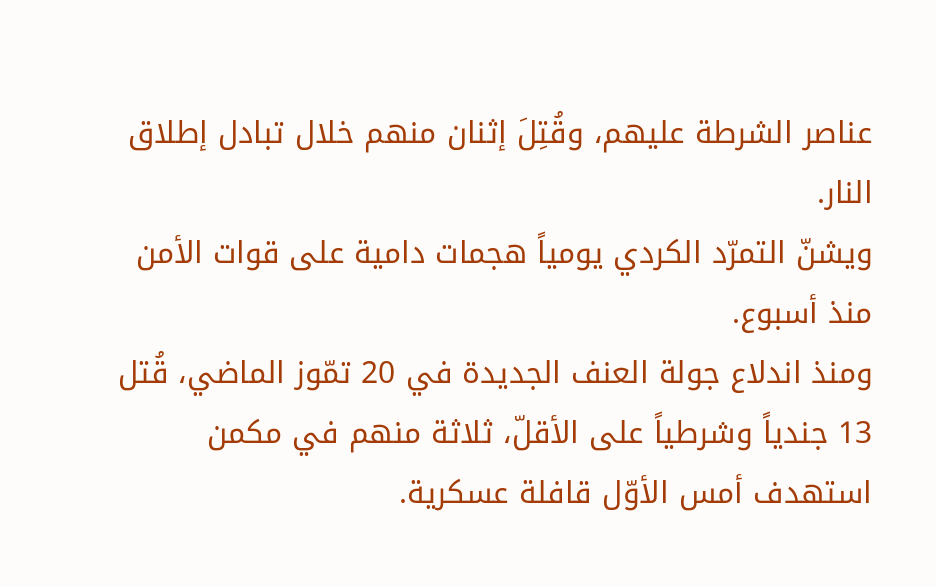عناصر الشرطة عليهم، وقُتِلَ إثنان منهم خلال تبادل إطلاق النار.
ويشنّ التمرّد الكردي يومياً هجمات دامية على قوات الأمن منذ أسبوع.
ومنذ اندلاع جولة العنف الجديدة في 20 تمّوز الماضي، قُتل 13 جندياً وشرطياً على الأقلّ، ثلاثة منهم في مكمن استهدف أمس الأوّل قافلة عسكرية.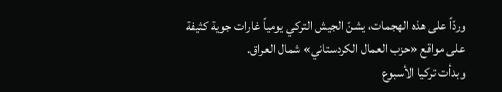وردّاً على هذه الهجمات، يشنّ الجيش التركي يومياً غارات جوية كثيفة على مواقع «حزب العمال الكردستاني» شمال العراق.
وبدأت تركيا الأسبوع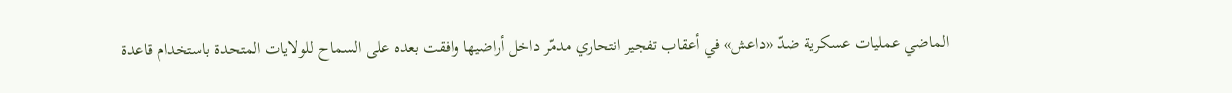الماضي عمليات عسكرية ضدّ «داعش» في أعقاب تفجير انتحاري مدمّر داخل أراضيها وافقت بعده على السماح للولايات المتحدة باستخدام قاعدة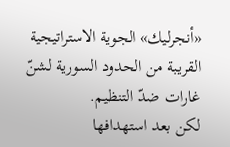«أنجرليك» الجوية الاستراتيجية القريبة من الحدود السورية لشنّ غارات ضدّ التنظيم.
لكن بعد استهدافها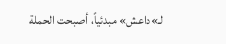لـ»داعش» مبدئياً، أصبحت الحملة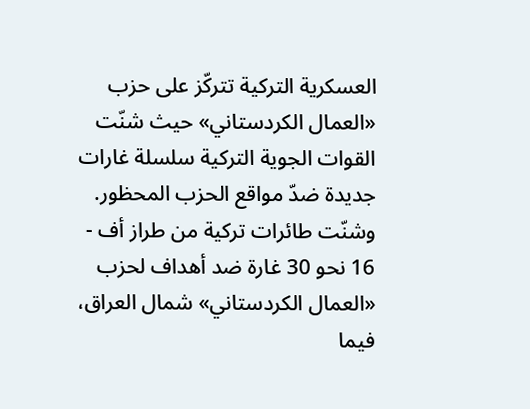العسكرية التركية تتركّز على حزب «العمال الكردستاني» حيث شنّت القوات الجوية التركية سلسلة غارات جديدة ضدّ مواقع الحزب المحظور.
وشنّت طائرات تركية من طراز أف - 16 نحو 30 غارة ضد أهداف لحزب «العمال الكردستاني» شمال العراق، فيما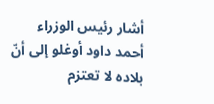أشار رئيس الوزراء أحمد داود أوغلو إلى أنّ بلاده لا تعتزم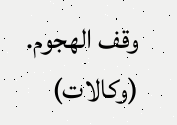وقف الهجوم. (وكالات)